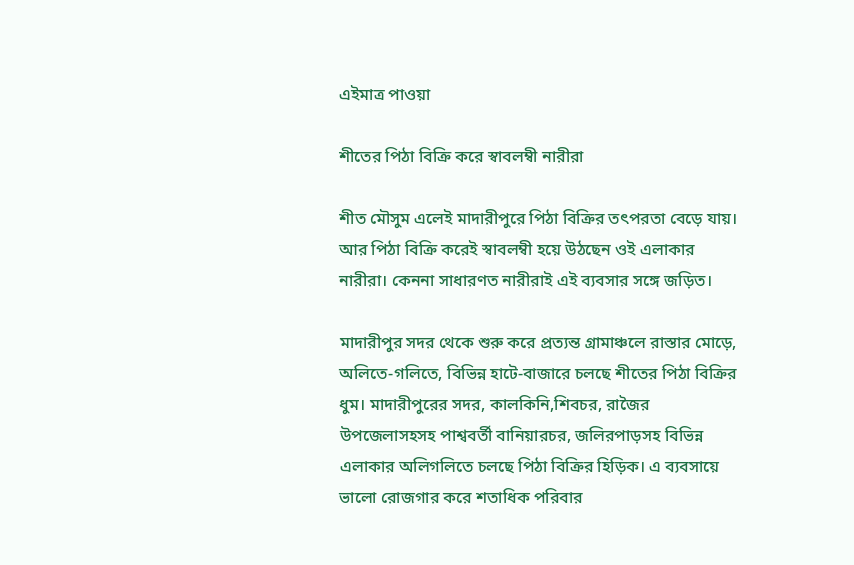এইমাত্র পাওয়া

শীতের পিঠা বিক্রি করে স্বাবলম্বী নারীরা

শীত মৌসুম এলেই মাদারীপুরে পিঠা বিক্রির তৎপরতা বেড়ে যায়। আর পিঠা বিক্রি করেই স্বাবলম্বী হয়ে উঠছেন ওই এলাকার নারীরা। কেননা সাধারণত নারীরাই এই ব্যবসার সঙ্গে জড়িত।

মাদারীপুর সদর থেকে শুরু করে প্রত্যন্ত গ্রামাঞ্চলে রাস্তার মোড়ে, অলিতে-গলিতে, বিভিন্ন হাটে-বাজারে চলছে শীতের পিঠা বিক্রির ধুম। মাদারীপুরের সদর, কালকিনি,শিবচর, রাজৈর উপজেলাসহসহ পাশ্ববর্তী বানিয়ারচর, জলিরপাড়সহ বিভিন্ন এলাকার অলিগলিতে চলছে পিঠা বিক্রির হিড়িক। এ ব্যবসায়ে ভালো রোজগার করে শতাধিক পরিবার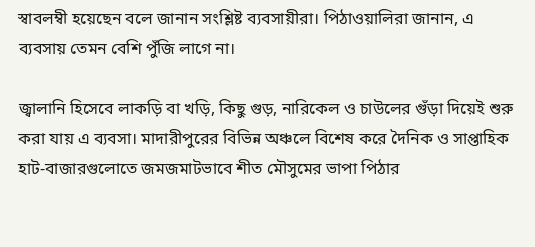স্বাবলম্বী হয়েছেন বলে জানান সংশ্লিষ্ট ব্যবসায়ীরা। পিঠাওয়ালিরা জানান, এ ব্যবসায় তেমন বেশি পুঁজি লাগে না।

জ্বালানি হিসেবে লাকড়ি বা খড়ি, কিছু গুড়, নারিকেল ও চাউলের গুঁড়া দিয়েই শুরু করা যায় এ ব্যবসা। মাদারীপুরের বিভিন্ন অঞ্চলে বিশেষ করে দৈনিক ও সাপ্তাহিক হাট-বাজারগুলোতে জমজমাটভাবে শীত মৌসুমের ভাপা পিঠার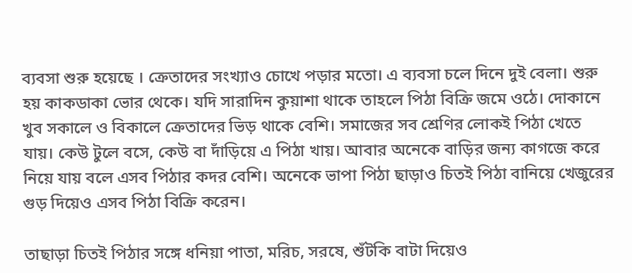ব্যবসা শুরু হয়েছে । ক্রেতাদের সংখ্যাও চোখে পড়ার মতো। এ ব্যবসা চলে দিনে দুই বেলা। শুরু হয় কাকডাকা ভোর থেকে। যদি সারাদিন কুয়াশা থাকে তাহলে পিঠা বিক্রি জমে ওঠে। দোকানে খুব সকালে ও বিকালে ক্রেতাদের ভিড় থাকে বেশি। সমাজের সব শ্রেণির লোকই পিঠা খেতে যায়। কেউ টুলে বসে, কেউ বা দাঁড়িয়ে এ পিঠা খায়। আবার অনেকে বাড়ির জন্য কাগজে করে নিয়ে যায় বলে এসব পিঠার কদর বেশি। অনেকে ভাপা পিঠা ছাড়াও চিতই পিঠা বানিয়ে খেজুরের গুড় দিয়েও এসব পিঠা বিক্রি করেন।

তাছাড়া চিতই পিঠার সঙ্গে ধনিয়া পাতা, মরিচ, সরষে, শুঁটকি বাটা দিয়েও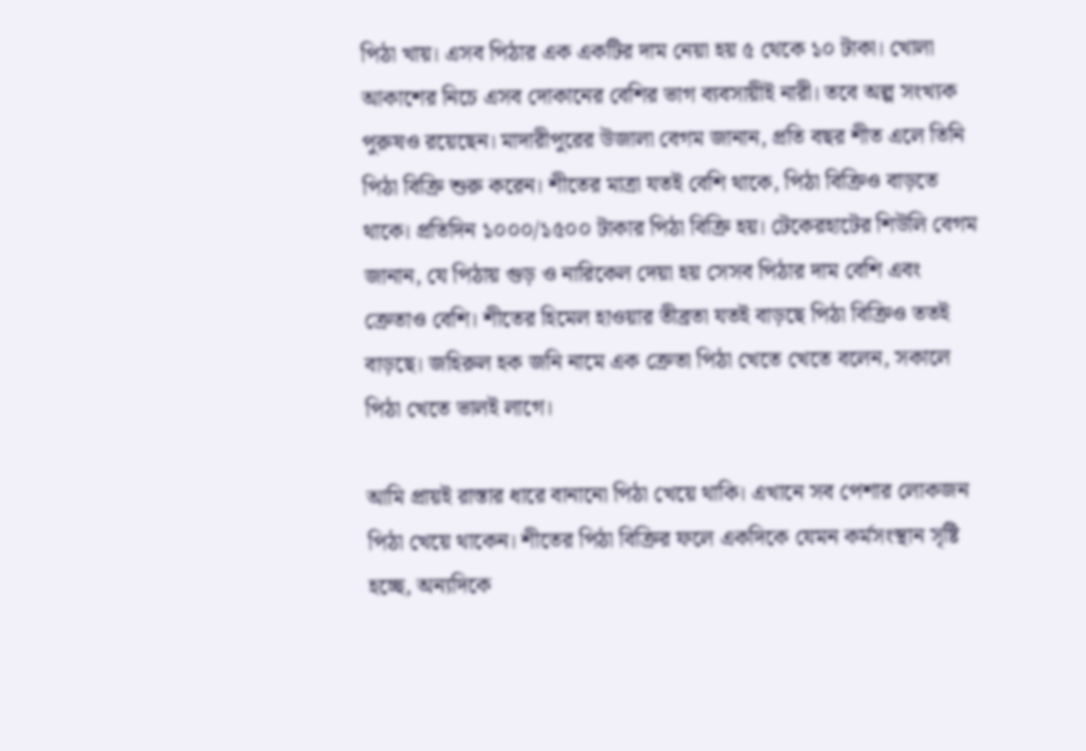পিঠা খায়। এসব পিঠার এক একটির দাম নেয়া হয় ৫ থেকে ১০ টাকা। খোলা আকাশের নিচে এসব দোকানের বেশির ভাগ ব্যবসায়ীই নারী। তবে অল্প সংখ্যক পুরুষও রয়েছেন। মাদারীপুরের উজালা বেগম জানান, প্রতি বছর শীত এলে তিনি পিঠা বিক্রি শুরু করেন। শীতের মাত্রা যতই বেশি থাকে, পিঠা বিক্রিও বাড়তে থাকে। প্রতিদিন ১০০০/১৫০০ টাকার পিঠা বিক্রি হয়। টেকেরহাটের শিউলি বেগম জানান, যে পিঠায় গুড় ও নারিকেল দেয়া হয় সেসব পিঠার দাম বেশি এবং ক্রেতাও বেশি। শীতের হিমেল হাওয়ার তীব্রতা যতই বাড়ছে পিঠা বিক্রিও ততই বাড়ছে। জহিরুল হক জনি নামে এক ক্রেতা পিঠা খেতে খেতে বলেন, সকালে পিঠা খেতে ভালই লাগে।

আমি প্রায়ই রাস্তার ধারে বানানো পিঠা খেয়ে থাকি। এখানে সব পেশার লোকজন পিঠা খেয়ে থাকেন। শীতের পিঠা বিক্রির ফলে একদিকে যেমন কর্মসংস্থান সৃষ্টি হচ্ছে, অন্যদিকে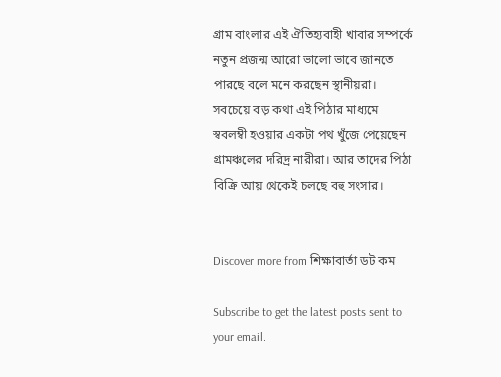গ্রাম বাংলার এই ঐতিহ্যবাহী খাবার সম্পর্কে নতুন প্রজন্ম আরো ভালো ভাবে জানতে পারছে বলে মনে করছেন স্থানীয়রা। সবচেয়ে বড় কথা এই পিঠার মাধ্যমে স্ববলম্বী হওয়ার একটা পথ খুঁজে পেয়েছেন গ্রামঞ্চলের দরিদ্র নারীরা। আর তাদের পিঠা বিক্রি আয় থেকেই চলছে বহু সংসার।


Discover more from শিক্ষাবার্তা ডট কম

Subscribe to get the latest posts sent to your email.